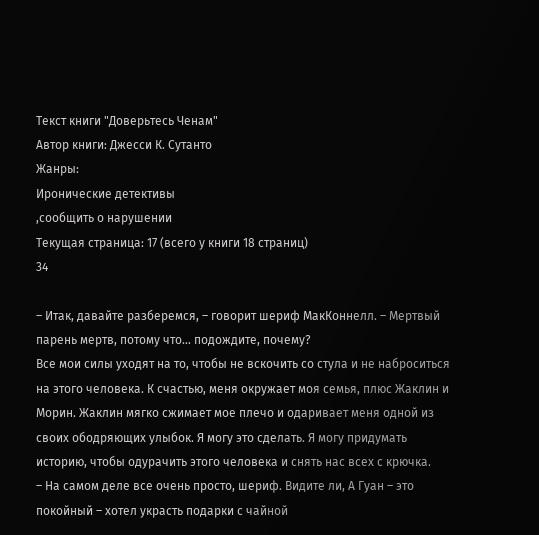Текст книги "Доверьтесь Ченам"
Автор книги: Джесси К. Сутанто
Жанры:
Иронические детективы
,сообщить о нарушении
Текущая страница: 17 (всего у книги 18 страниц)
34

– Итак, давайте разберемся, – говорит шериф МакКоннелл. – Мертвый парень мертв, потому что… подождите, почему?
Все мои силы уходят на то, чтобы не вскочить со стула и не наброситься на этого человека. К счастью, меня окружает моя семья, плюс Жаклин и Морин. Жаклин мягко сжимает мое плечо и одаривает меня одной из своих ободряющих улыбок. Я могу это сделать. Я могу придумать историю, чтобы одурачить этого человека и снять нас всех с крючка.
– На самом деле все очень просто, шериф. Видите ли, А Гуан – это покойный – хотел украсть подарки с чайной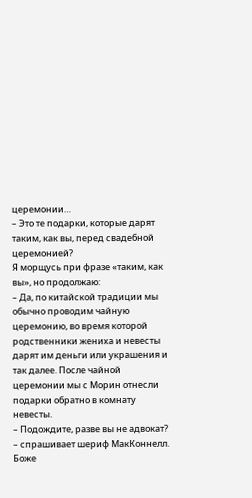церемонии…
– Это те подарки, которые дарят таким, как вы, перед свадебной церемонией?
Я морщусь при фразе «таким, как вы», но продолжаю:
– Да, по китайской традиции мы обычно проводим чайную церемонию, во время которой родственники жениха и невесты дарят им деньги или украшения и так далее. После чайной церемонии мы с Морин отнесли подарки обратно в комнату невесты.
– Подождите, разве вы не адвокат? – спрашивает шериф МакКоннелл.
Боже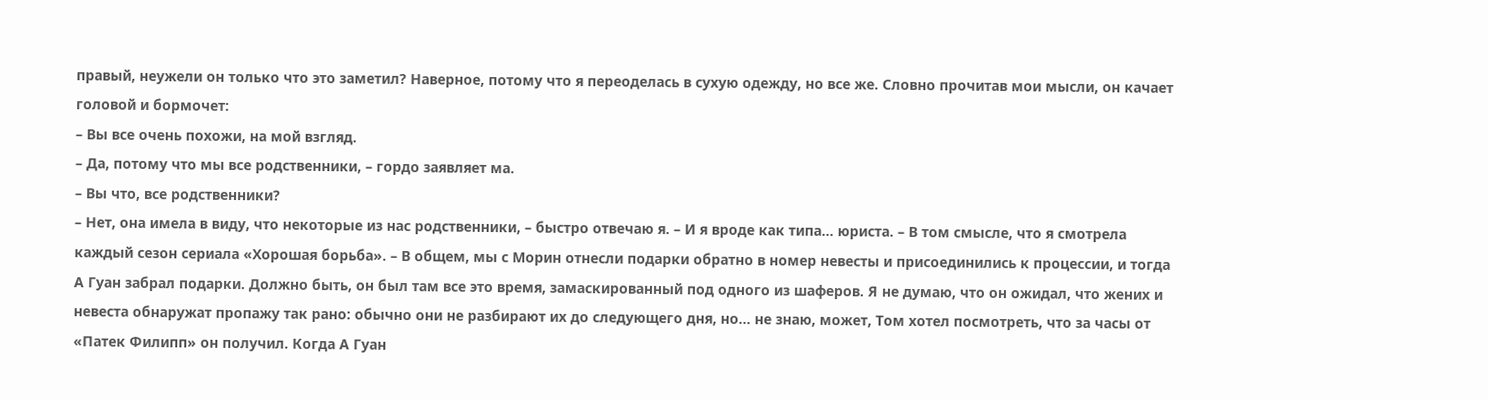правый, неужели он только что это заметил? Наверное, потому что я переоделась в сухую одежду, но все же. Словно прочитав мои мысли, он качает головой и бормочет:
– Вы все очень похожи, на мой взгляд.
– Да, потому что мы все родственники, – гордо заявляет ма.
– Вы что, все родственники?
– Нет, она имела в виду, что некоторые из нас родственники, – быстро отвечаю я. – И я вроде как типа… юриста. – В том смысле, что я смотрела каждый сезон сериала «Хорошая борьба». – В общем, мы с Морин отнесли подарки обратно в номер невесты и присоединились к процессии, и тогда А Гуан забрал подарки. Должно быть, он был там все это время, замаскированный под одного из шаферов. Я не думаю, что он ожидал, что жених и невеста обнаружат пропажу так рано: обычно они не разбирают их до следующего дня, но… не знаю, может, Том хотел посмотреть, что за часы от «Патек Филипп» он получил. Когда А Гуан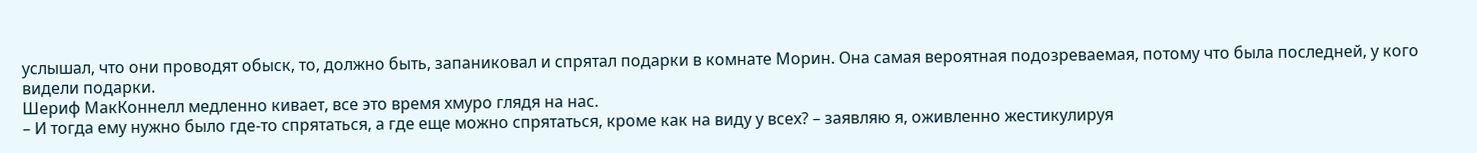услышал, что они проводят обыск, то, должно быть, запаниковал и спрятал подарки в комнате Морин. Она самая вероятная подозреваемая, потому что была последней, у кого видели подарки.
Шериф МакКоннелл медленно кивает, все это время хмуро глядя на нас.
– И тогда ему нужно было где-то спрятаться, а где еще можно спрятаться, кроме как на виду у всех? – заявляю я, оживленно жестикулируя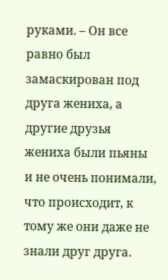руками. – Он все равно был замаскирован под друга жениха, а другие друзья жениха были пьяны и не очень понимали, что происходит, к тому же они даже не знали друг друга.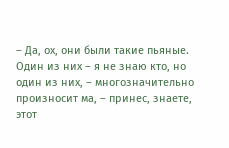– Да, ох, они были такие пьяные. Один из них – я не знаю кто, но один из них, – многозначительно произносит ма, – принес, знаете, этот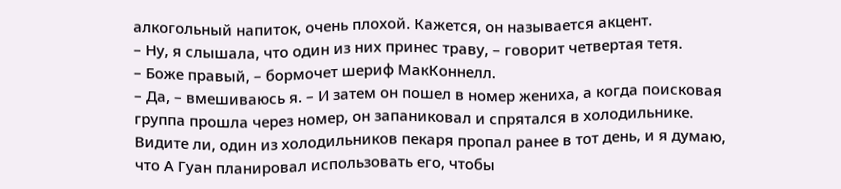алкогольный напиток, очень плохой. Кажется, он называется акцент.
– Ну, я слышала, что один из них принес траву, – говорит четвертая тетя.
– Боже правый, – бормочет шериф МакКоннелл.
– Да, – вмешиваюсь я. – И затем он пошел в номер жениха, а когда поисковая группа прошла через номер, он запаниковал и спрятался в холодильнике. Видите ли, один из холодильников пекаря пропал ранее в тот день, и я думаю, что А Гуан планировал использовать его, чтобы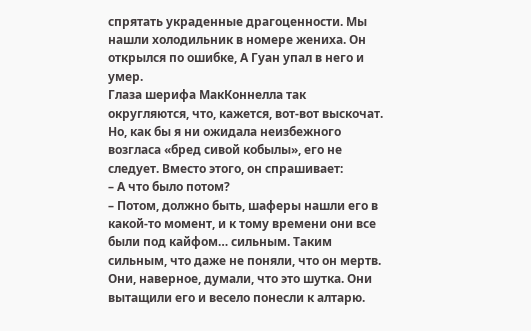спрятать украденные драгоценности. Мы нашли холодильник в номере жениха. Он открылся по ошибке, А Гуан упал в него и умер.
Глаза шерифа МакКоннелла так округляются, что, кажется, вот-вот выскочат. Но, как бы я ни ожидала неизбежного возгласа «бред сивой кобылы», его не следует. Вместо этого, он спрашивает:
– А что было потом?
– Потом, должно быть, шаферы нашли его в какой-то момент, и к тому времени они все были под кайфом… сильным. Таким сильным, что даже не поняли, что он мертв. Они, наверное, думали, что это шутка. Они вытащили его и весело понесли к алтарю.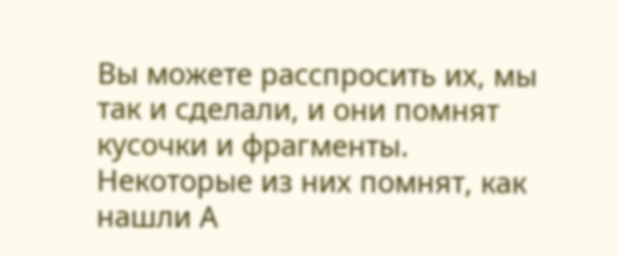Вы можете расспросить их, мы так и сделали, и они помнят кусочки и фрагменты. Некоторые из них помнят, как нашли А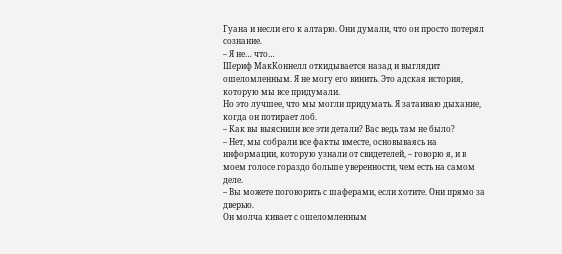Гуана и несли его к алтарю. Они думали, что он просто потерял сознание.
– Я не… что…
Шериф МакКоннелл откидывается назад и выглядит ошеломленным. Я не могу его винить. Это адская история, которую мы все придумали.
Но это лучшее, что мы могли придумать. Я затаиваю дыхание, когда он потирает лоб.
– Как вы выяснили все эти детали? Вас ведь там не было?
– Нет, мы собрали все факты вместе, основываясь на информации, которую узнали от свидетелей, – говорю я, и в моем голосе гораздо больше уверенности, чем есть на самом деле.
– Вы можете поговорить с шаферами, если хотите. Они прямо за дверью.
Он молча кивает с ошеломленным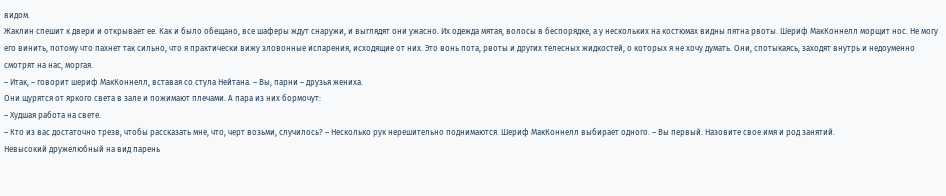видом.
Жаклин спешит к двери и открывает ее. Как и было обещано, все шаферы ждут снаружи, и выглядят они ужасно. Их одежда мятая, волосы в беспорядке, а у нескольких на костюмах видны пятна рвоты. Шериф МакКоннелл морщит нос. Не могу его винить, потому что пахнет так сильно, что я практически вижу зловонные испарения, исходящие от них. Это вонь пота, рвоты и других телесных жидкостей, о которых я не хочу думать. Они, спотыкаясь, заходят внутрь и недоуменно смотрят на нас, моргая.
– Итак, – говорит шериф МакКоннелл, вставая со стула Нейтана. – Вы, парни – друзья жениха.
Они щурятся от яркого света в зале и пожимают плечами. A пара из них бормочут:
– Худшая работа на свете.
– Кто из вас достаточно трезв, чтобы рассказать мне, что, черт возьми, случилось? – Несколько рук нерешительно поднимаются. Шериф МакКоннелл выбирает одного. – Вы первый. Назовите свое имя и род занятий.
Невысокий дружелюбный на вид парень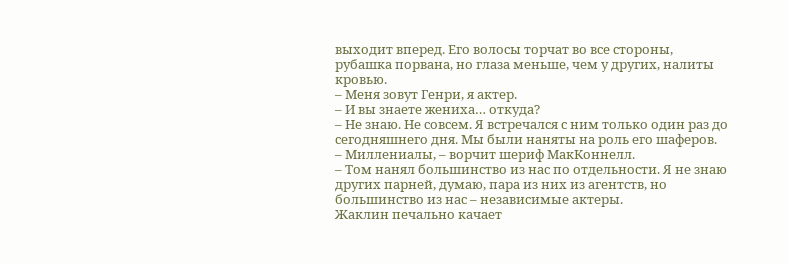выходит вперед. Его волосы торчат во все стороны, рубашка порвана, но глаза меньше, чем у других, налиты кровью.
– Меня зовут Генри, я актер.
– И вы знаете жениха… откуда?
– Не знаю. Не совсем. Я встречался с ним только один раз до сегодняшнего дня. Мы были наняты на роль его шаферов.
– Миллениалы, – ворчит шериф МакКоннелл.
– Том нанял большинство из нас по отдельности. Я не знаю других парней, думаю, пара из них из агентств, но большинство из нас – независимые актеры.
Жаклин печально качает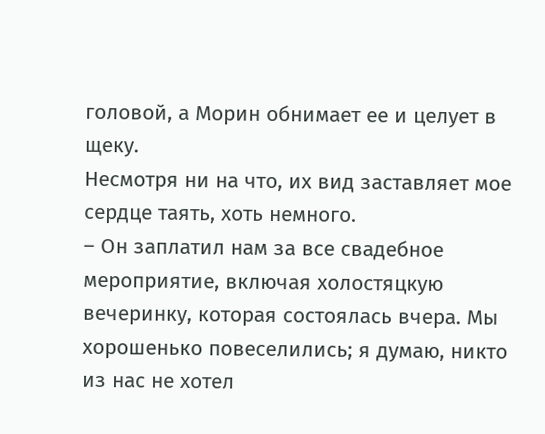головой, а Морин обнимает ее и целует в щеку.
Несмотря ни на что, их вид заставляет мое сердце таять, хоть немного.
– Он заплатил нам за все свадебное мероприятие, включая холостяцкую вечеринку, которая состоялась вчера. Мы хорошенько повеселились; я думаю, никто из нас не хотел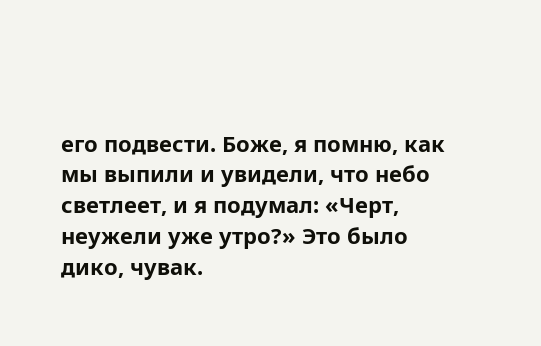его подвести. Боже, я помню, как мы выпили и увидели, что небо светлеет, и я подумал: «Черт, неужели уже утро?» Это было дико, чувак.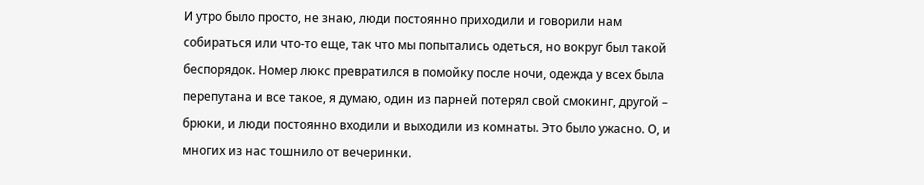И утро было просто, не знаю, люди постоянно приходили и говорили нам собираться или что-то еще, так что мы попытались одеться, но вокруг был такой беспорядок. Номер люкс превратился в помойку после ночи, одежда у всех была перепутана и все такое, я думаю, один из парней потерял свой смокинг, другой – брюки, и люди постоянно входили и выходили из комнаты. Это было ужасно. О, и многих из нас тошнило от вечеринки.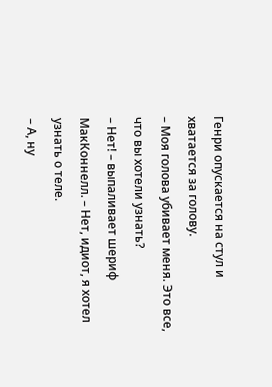Генри опускается на стул и хватается за голову.
– Моя голова убивает меня. Это все, что вы хотели узнать?
– Нет! – выпаливает шериф МакКоннелл. – Нет, идиот, я хотел узнать о теле.
– А, ну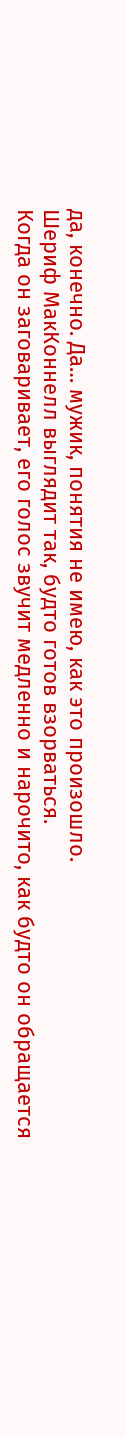да, конечно. Да… мужик, понятия не имею, как это произошло.
Шериф МакКоннелл выглядит так, будто готов взорваться.
Когда он заговаривает, его голос звучит медленно и нарочито, как будто он обращается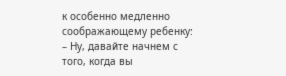к особенно медленно соображающему ребенку:
– Ну, давайте начнем с того, когда вы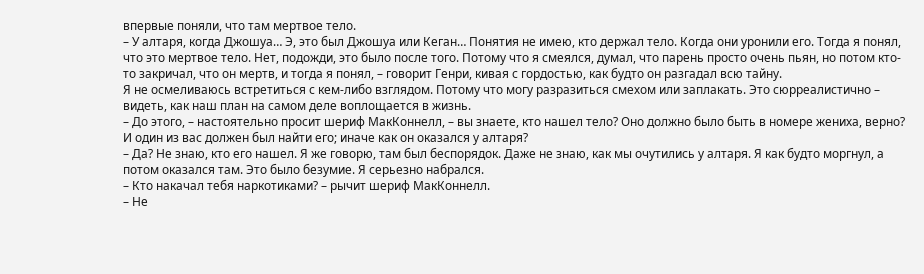впервые поняли, что там мертвое тело.
– У алтаря, когда Джошуа… Э, это был Джошуа или Кеган… Понятия не имею, кто держал тело. Когда они уронили его. Тогда я понял, что это мертвое тело. Нет, подожди, это было после того. Потому что я смеялся, думал, что парень просто очень пьян, но потом кто-то закричал, что он мертв, и тогда я понял, – говорит Генри, кивая с гордостью, как будто он разгадал всю тайну.
Я не осмеливаюсь встретиться с кем-либо взглядом. Потому что могу разразиться смехом или заплакать. Это сюрреалистично – видеть, как наш план на самом деле воплощается в жизнь.
– До этого, – настоятельно просит шериф МакКоннелл, – вы знаете, кто нашел тело? Оно должно было быть в номере жениха, верно? И один из вас должен был найти его; иначе как он оказался у алтаря?
– Да? Не знаю, кто его нашел. Я же говорю, там был беспорядок. Даже не знаю, как мы очутились у алтаря. Я как будто моргнул, а потом оказался там. Это было безумие. Я серьезно набрался.
– Кто накачал тебя наркотиками? – рычит шериф МакКоннелл.
– Не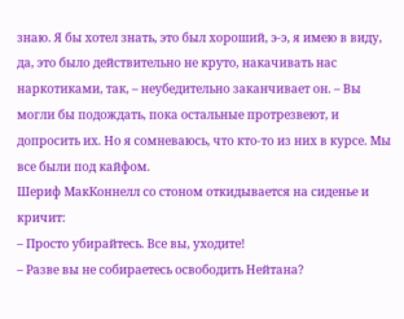знаю. Я бы хотел знать, это был хороший, э-э, я имею в виду, да, это было действительно не круто, накачивать нас наркотиками, так, – неубедительно заканчивает он. – Вы могли бы подождать, пока остальные протрезвеют, и допросить их. Но я сомневаюсь, что кто-то из них в курсе. Мы все были под кайфом.
Шериф МакКоннелл со стоном откидывается на сиденье и кричит:
– Просто убирайтесь. Все вы, уходите!
– Разве вы не собираетесь освободить Нейтана?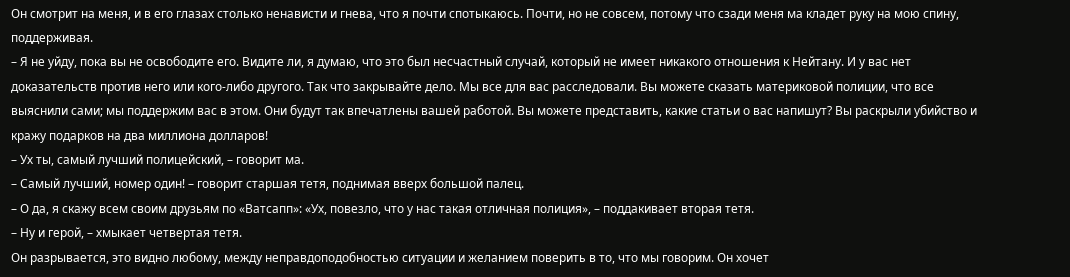Он смотрит на меня, и в его глазах столько ненависти и гнева, что я почти спотыкаюсь. Почти, но не совсем, потому что сзади меня ма кладет руку на мою спину, поддерживая.
– Я не уйду, пока вы не освободите его. Видите ли, я думаю, что это был несчастный случай, который не имеет никакого отношения к Нейтану. И у вас нет доказательств против него или кого-либо другого. Так что закрывайте дело. Мы все для вас расследовали. Вы можете сказать материковой полиции, что все выяснили сами; мы поддержим вас в этом. Они будут так впечатлены вашей работой. Вы можете представить, какие статьи о вас напишут? Вы раскрыли убийство и кражу подарков на два миллиона долларов!
– Ух ты, самый лучший полицейский, – говорит ма.
– Самый лучший, номер один! – говорит старшая тетя, поднимая вверх большой палец.
– О да, я скажу всем своим друзьям по «Ватсапп»: «Ух, повезло, что у нас такая отличная полиция», – поддакивает вторая тетя.
– Ну и герой, – хмыкает четвертая тетя.
Он разрывается, это видно любому, между неправдоподобностью ситуации и желанием поверить в то, что мы говорим. Он хочет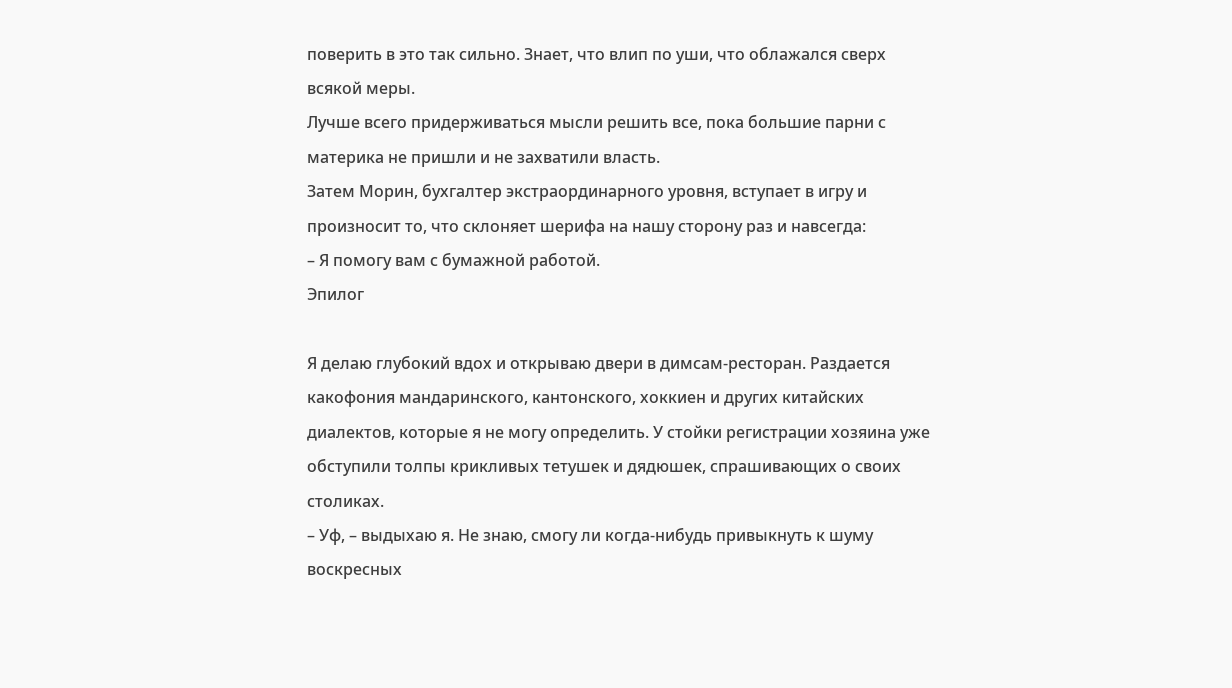поверить в это так сильно. Знает, что влип по уши, что облажался сверх всякой меры.
Лучше всего придерживаться мысли решить все, пока большие парни с материка не пришли и не захватили власть.
Затем Морин, бухгалтер экстраординарного уровня, вступает в игру и произносит то, что склоняет шерифа на нашу сторону раз и навсегда:
– Я помогу вам с бумажной работой.
Эпилог

Я делаю глубокий вдох и открываю двери в димсам-ресторан. Раздается какофония мандаринского, кантонского, хоккиен и других китайских диалектов, которые я не могу определить. У стойки регистрации хозяина уже обступили толпы крикливых тетушек и дядюшек, спрашивающих о своих столиках.
– Уф, – выдыхаю я. Не знаю, смогу ли когда-нибудь привыкнуть к шуму воскресных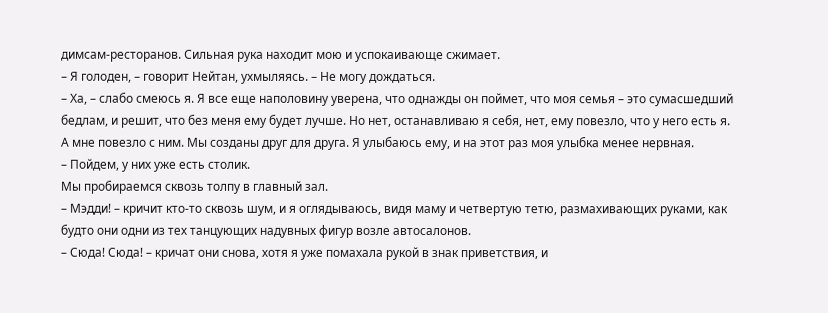димсам-ресторанов. Сильная рука находит мою и успокаивающе сжимает.
– Я голоден, – говорит Нейтан, ухмыляясь. – Не могу дождаться.
– Ха, – слабо смеюсь я. Я все еще наполовину уверена, что однажды он поймет, что моя семья – это сумасшедший бедлам, и решит, что без меня ему будет лучше. Но нет, останавливаю я себя, нет, ему повезло, что у него есть я. А мне повезло с ним. Мы созданы друг для друга. Я улыбаюсь ему, и на этот раз моя улыбка менее нервная.
– Пойдем, у них уже есть столик.
Мы пробираемся сквозь толпу в главный зал.
– Мэдди! – кричит кто-то сквозь шум, и я оглядываюсь, видя маму и четвертую тетю, размахивающих руками, как будто они одни из тех танцующих надувных фигур возле автосалонов.
– Сюда! Сюда! – кричат они снова, хотя я уже помахала рукой в знак приветствия, и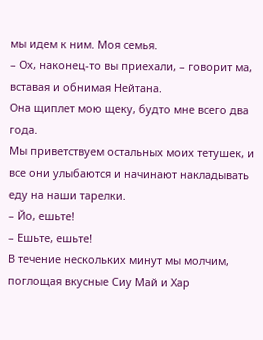мы идем к ним. Моя семья.
– Ох, наконец-то вы приехали, – говорит ма, вставая и обнимая Нейтана.
Она щиплет мою щеку, будто мне всего два года.
Мы приветствуем остальных моих тетушек, и все они улыбаются и начинают накладывать еду на наши тарелки.
– Йо, ешьте!
– Ешьте, ешьте!
В течение нескольких минут мы молчим, поглощая вкусные Сиу Май и Хар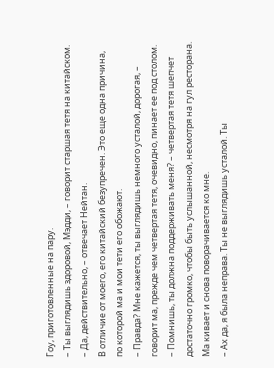Гоу, приготовленные на пару.
– Ты выглядишь здоровой, Мэдди, – говорит старшая тетя на китайском.
– Да, действительно, – отвечает Нейтан.
В отличие от моего, его китайский безупречен. Это еще одна причина, по которой ма и мои тети его обожают.
– Правда? Мне кажется, ты выглядишь немного усталой, дорогая, – говорит ма, прежде чем четвертая тетя, очевидно, пинает ее под столом.
– Помнишь, ты должна поддерживать меня? – четвертая тетя шепчет достаточно громко, чтобы быть услышанной, несмотря на гул ресторана.
Ма кивает и снова поворачивается ко мне.
– Ах да, я была неправа. Ты не выглядишь усталой. Ты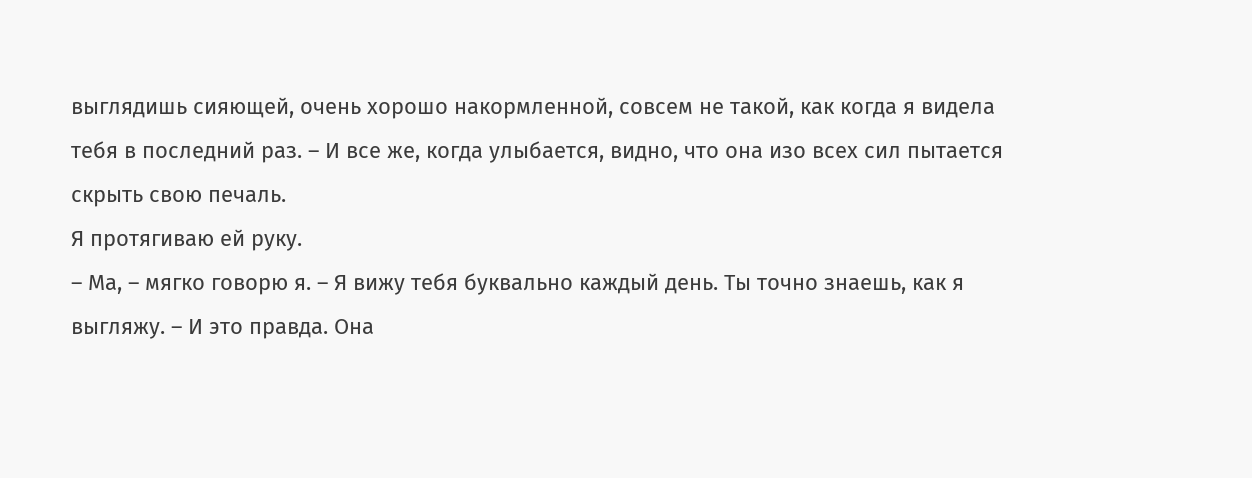выглядишь сияющей, очень хорошо накормленной, совсем не такой, как когда я видела тебя в последний раз. – И все же, когда улыбается, видно, что она изо всех сил пытается скрыть свою печаль.
Я протягиваю ей руку.
– Ма, – мягко говорю я. – Я вижу тебя буквально каждый день. Ты точно знаешь, как я выгляжу. – И это правда. Она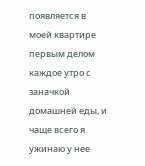появляется в моей квартире первым делом каждое утро с заначкой домашней еды, и чаще всего я ужинаю у нее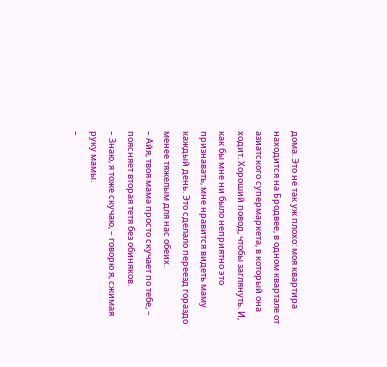дома. Это не так уж плохо: моя квартира находится на Бродвее, в одном квартале от азиатского супермаркета, в который она ходит. Хороший повод, чтобы заглянуть. И, как бы мне ни было неприятно это признавать, мне нравится видеть маму каждый день. Это сделало переезд гораздо менее тяжелым для нас обеих.
– Айя, твоя мама просто скучает по тебе, – поясняет вторая тетя без обиняков.
– Знаю, я тоже скучаю, – говорю я, сжимая руку мамы.
–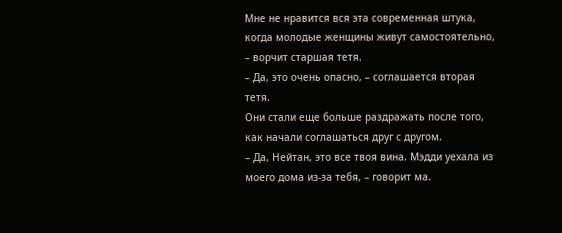Мне не нравится вся эта современная штука, когда молодые женщины живут самостоятельно, – ворчит старшая тетя.
– Да, это очень опасно, – соглашается вторая тетя.
Они стали еще больше раздражать после того, как начали соглашаться друг с другом.
– Да, Нейтан, это все твоя вина. Мэдди уехала из моего дома из-за тебя, – говорит ма.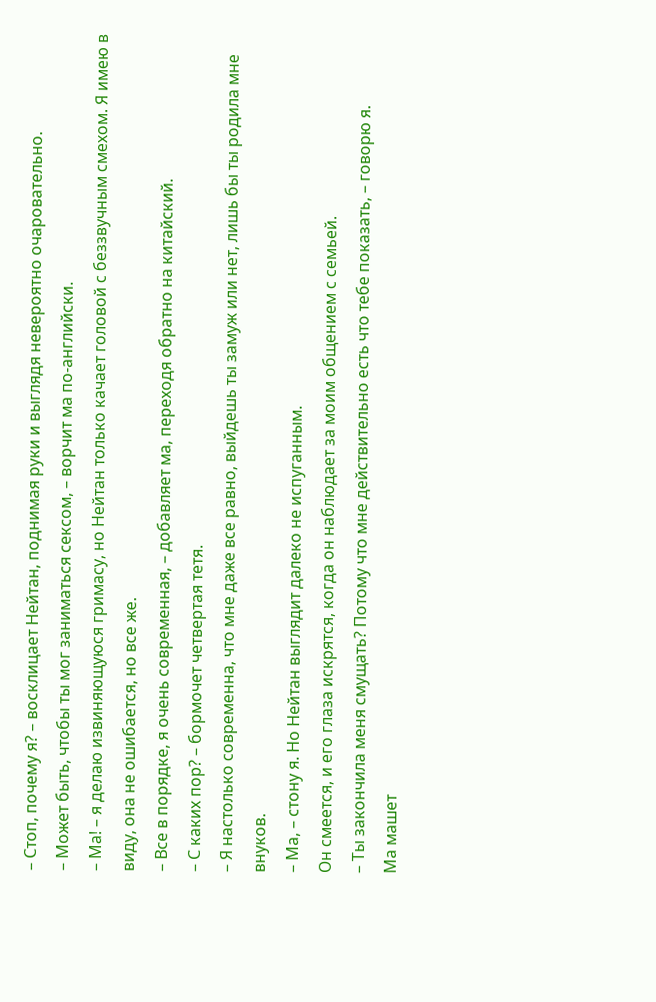– Стоп, почему я? – восклицает Нейтан, поднимая руки и выглядя невероятно очаровательно.
– Может быть, чтобы ты мог заниматься сексом, – ворчит ма по-английски.
– Ма! – я делаю извиняющуюся гримасу, но Нейтан только качает головой с беззвучным смехом. Я имею в виду, она не ошибается, но все же.
– Все в порядке, я очень современная, – добавляет ма, переходя обратно на китайский.
– С каких пор? – бормочет четвертая тетя.
– Я настолько современна, что мне даже все равно, выйдешь ты замуж или нет, лишь бы ты родила мне внуков.
– Ма, – стону я. Но Нейтан выглядит далеко не испуганным.
Он смеется, и его глаза искрятся, когда он наблюдает за моим общением с семьей.
– Ты закончила меня смущать? Потому что мне действительно есть что тебе показать, – говорю я.
Ма машет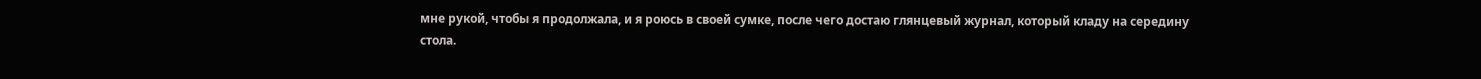мне рукой, чтобы я продолжала, и я роюсь в своей сумке, после чего достаю глянцевый журнал, который кладу на середину стола.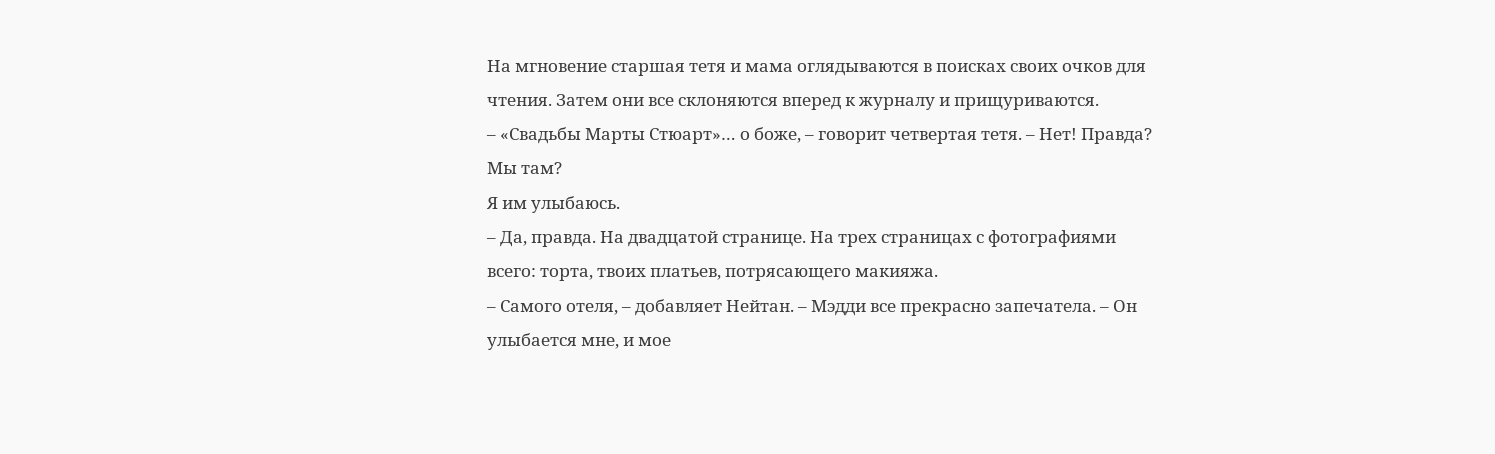На мгновение старшая тетя и мама оглядываются в поисках своих очков для чтения. Затем они все склоняются вперед к журналу и прищуриваются.
– «Свадьбы Марты Стюарт»… о боже, – говорит четвертая тетя. – Нет! Правда? Мы там?
Я им улыбаюсь.
– Да, правда. На двадцатой странице. На трех страницах с фотографиями всего: торта, твоих платьев, потрясающего макияжа.
– Самого отеля, – добавляет Нейтан. – Мэдди все прекрасно запечатела. – Он улыбается мне, и мое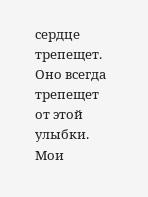сердце трепещет. Оно всегда трепещет от этой улыбки.
Мои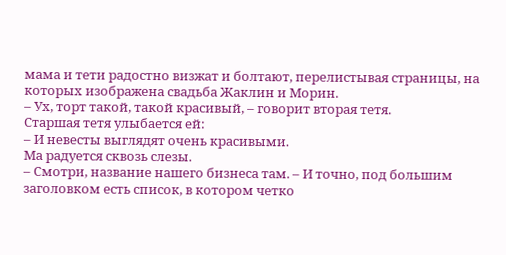мама и тети радостно визжат и болтают, перелистывая страницы, на которых изображена свадьба Жаклин и Морин.
– Ух, торт такой, такой красивый, – говорит вторая тетя.
Старшая тетя улыбается ей:
– И невесты выглядят очень красивыми.
Ма радуется сквозь слезы.
– Смотри, название нашего бизнеса там. – И точно, под большим заголовком есть список, в котором четко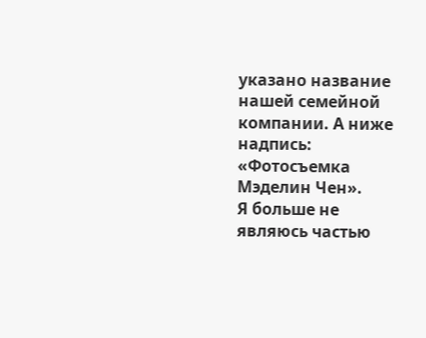указано название нашей семейной компании. А ниже надпись: «Фотосъемка Мэделин Чен».
Я больше не являюсь частью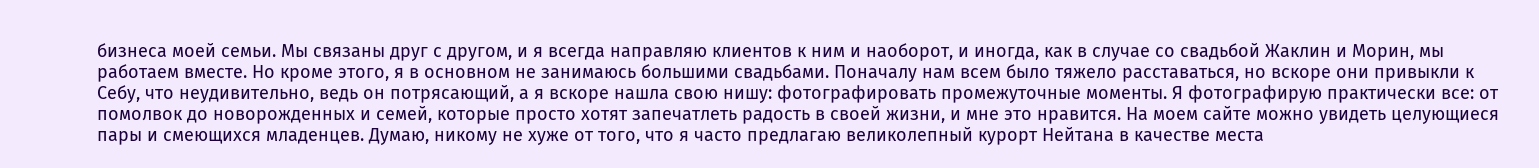бизнеса моей семьи. Мы связаны друг с другом, и я всегда направляю клиентов к ним и наоборот, и иногда, как в случае со свадьбой Жаклин и Морин, мы работаем вместе. Но кроме этого, я в основном не занимаюсь большими свадьбами. Поначалу нам всем было тяжело расставаться, но вскоре они привыкли к Себу, что неудивительно, ведь он потрясающий, а я вскоре нашла свою нишу: фотографировать промежуточные моменты. Я фотографирую практически все: от помолвок до новорожденных и семей, которые просто хотят запечатлеть радость в своей жизни, и мне это нравится. На моем сайте можно увидеть целующиеся пары и смеющихся младенцев. Думаю, никому не хуже от того, что я часто предлагаю великолепный курорт Нейтана в качестве места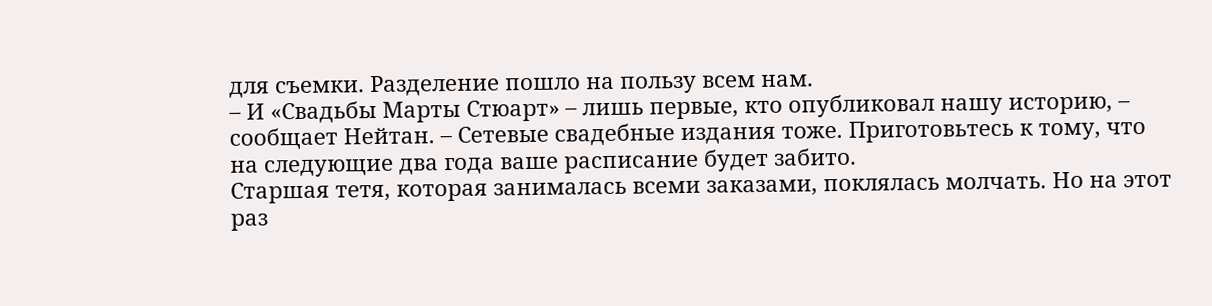для съемки. Разделение пошло на пользу всем нам.
– И «Свадьбы Марты Стюарт» – лишь первые, кто опубликовал нашу историю, – сообщает Нейтан. – Сетевые свадебные издания тоже. Приготовьтесь к тому, что на следующие два года ваше расписание будет забито.
Старшая тетя, которая занималась всеми заказами, поклялась молчать. Но на этот раз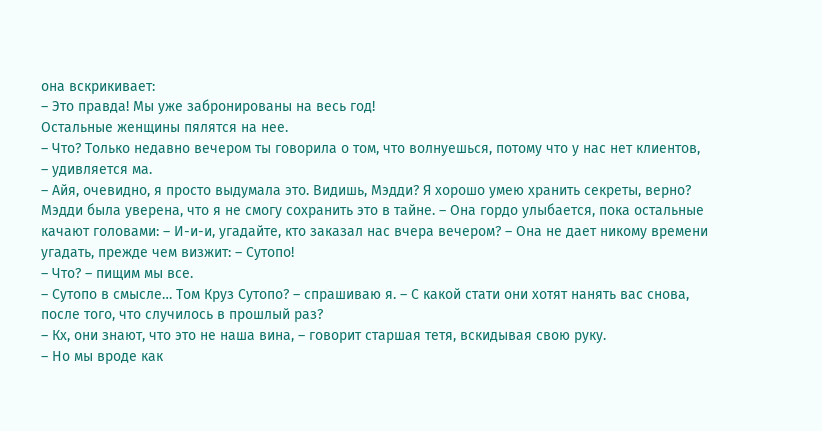она вскрикивает:
– Это правда! Мы уже забронированы на весь год!
Остальные женщины пялятся на нее.
– Что? Только недавно вечером ты говорила о том, что волнуешься, потому что у нас нет клиентов, – удивляется ма.
– Айя, очевидно, я просто выдумала это. Видишь, Мэдди? Я хорошо умею хранить секреты, верно? Мэдди была уверена, что я не смогу сохранить это в тайне. – Она гордо улыбается, пока остальные качают головами: – И-и-и, угадайте, кто заказал нас вчера вечером? – Она не дает никому времени угадать, прежде чем визжит: – Сутопо!
– Что? – пищим мы все.
– Сутопо в смысле… Том Круз Сутопо? – спрашиваю я. – С какой стати они хотят нанять вас снова, после того, что случилось в прошлый раз?
– Кх, они знают, что это не наша вина, – говорит старшая тетя, вскидывая свою руку.
– Но мы вроде как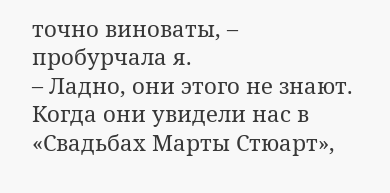точно виноваты, – пробурчала я.
– Ладно, они этого не знают. Когда они увидели нас в «Свадьбах Марты Стюарт»,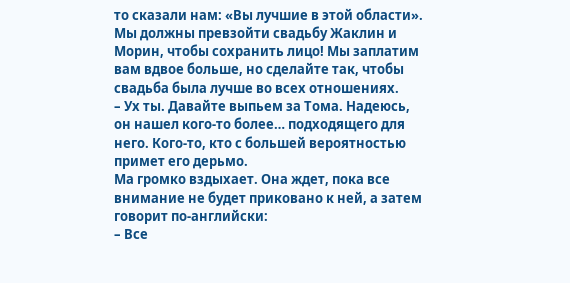то сказали нам: «Вы лучшие в этой области». Мы должны превзойти свадьбу Жаклин и Морин, чтобы сохранить лицо! Мы заплатим вам вдвое больше, но сделайте так, чтобы свадьба была лучше во всех отношениях.
– Ух ты. Давайте выпьем за Тома. Надеюсь, он нашел кого-то более… подходящего для него. Кого-то, кто с большей вероятностью примет его дерьмо.
Ма громко вздыхает. Она ждет, пока все внимание не будет приковано к ней, а затем говорит по-английски:
– Все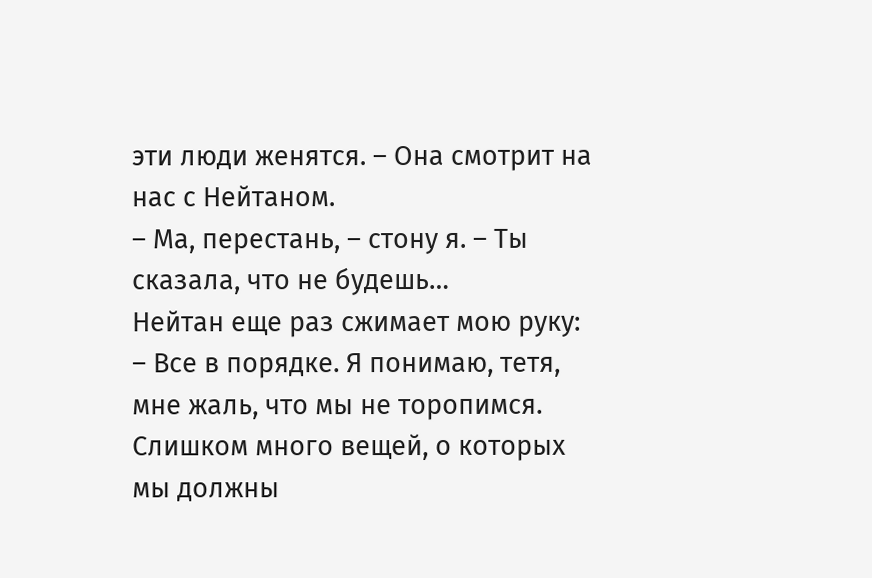эти люди женятся. – Она смотрит на нас с Нейтаном.
– Ма, перестань, – стону я. – Ты сказала, что не будешь…
Нейтан еще раз сжимает мою руку:
– Все в порядке. Я понимаю, тетя, мне жаль, что мы не торопимся. Слишком много вещей, о которых мы должны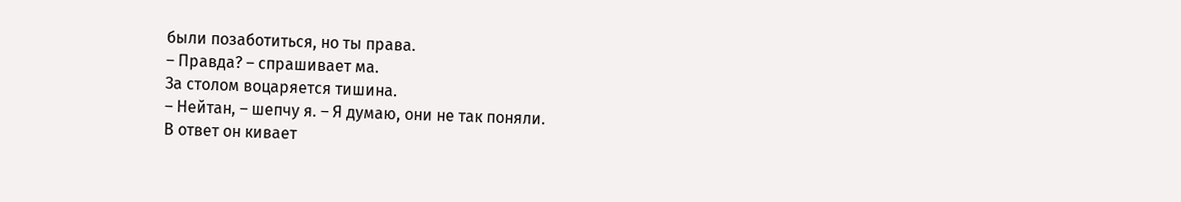были позаботиться, но ты права.
– Правда? – спрашивает ма.
За столом воцаряется тишина.
– Нейтан, – шепчу я. – Я думаю, они не так поняли.
В ответ он кивает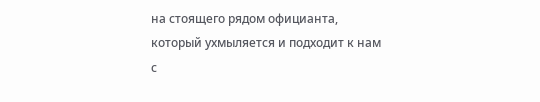на стоящего рядом официанта, который ухмыляется и подходит к нам с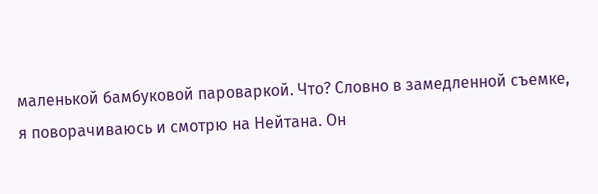маленькой бамбуковой пароваркой. Что? Словно в замедленной съемке, я поворачиваюсь и смотрю на Нейтана. Он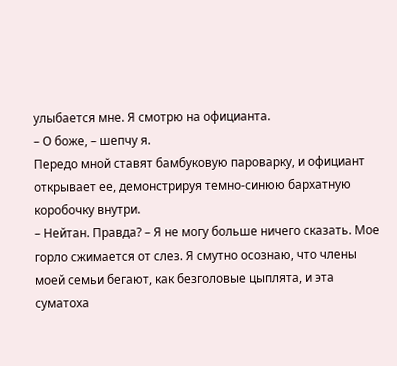улыбается мне. Я смотрю на официанта.
– О боже, – шепчу я.
Передо мной ставят бамбуковую пароварку, и официант открывает ее, демонстрируя темно-синюю бархатную коробочку внутри.
– Нейтан. Правда? – Я не могу больше ничего сказать. Мое горло сжимается от слез. Я смутно осознаю, что члены моей семьи бегают, как безголовые цыплята, и эта суматоха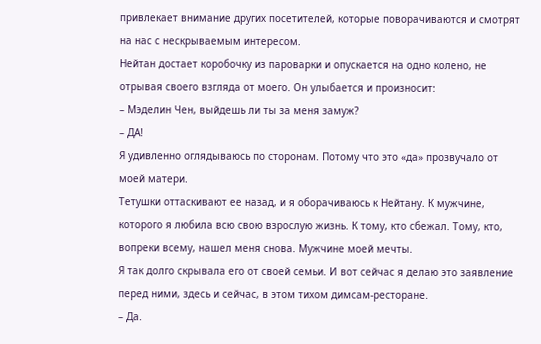привлекает внимание других посетителей, которые поворачиваются и смотрят на нас с нескрываемым интересом.
Нейтан достает коробочку из пароварки и опускается на одно колено, не отрывая своего взгляда от моего. Он улыбается и произносит:
– Мэделин Чен, выйдешь ли ты за меня замуж?
– ДА!
Я удивленно оглядываюсь по сторонам. Потому что это «да» прозвучало от моей матери.
Тетушки оттаскивают ее назад, и я оборачиваюсь к Нейтану. К мужчине, которого я любила всю свою взрослую жизнь. К тому, кто сбежал. Тому, кто, вопреки всему, нашел меня снова. Мужчине моей мечты.
Я так долго скрывала его от своей семьи. И вот сейчас я делаю это заявление перед ними, здесь и сейчас, в этом тихом димсам-ресторане.
– Да.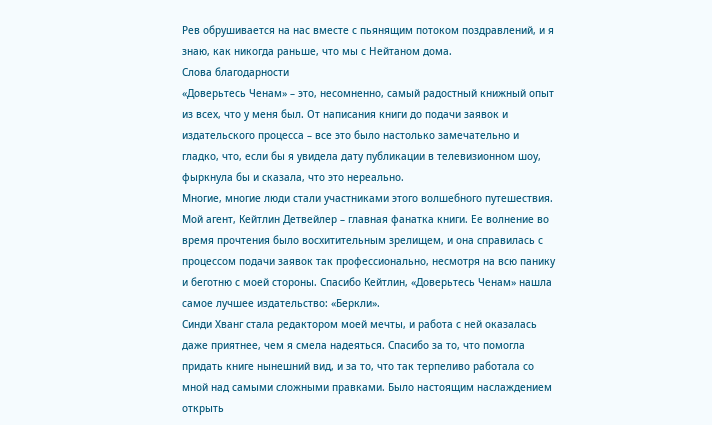Рев обрушивается на нас вместе с пьянящим потоком поздравлений, и я знаю, как никогда раньше, что мы с Нейтаном дома.
Слова благодарности
«Доверьтесь Ченам» – это, несомненно, самый радостный книжный опыт из всех, что у меня был. От написания книги до подачи заявок и издательского процесса – все это было настолько замечательно и гладко, что, если бы я увидела дату публикации в телевизионном шоу, фыркнула бы и сказала, что это нереально.
Многие, многие люди стали участниками этого волшебного путешествия. Мой агент, Кейтлин Детвейлер – главная фанатка книги. Ее волнение во время прочтения было восхитительным зрелищем, и она справилась с процессом подачи заявок так профессионально, несмотря на всю панику и беготню с моей стороны. Спасибо Кейтлин, «Доверьтесь Ченам» нашла самое лучшее издательство: «Беркли».
Синди Хванг стала редактором моей мечты, и работа с ней оказалась даже приятнее, чем я смела надеяться. Спасибо за то, что помогла придать книге нынешний вид, и за то, что так терпеливо работала со мной над самыми сложными правками. Было настоящим наслаждением открыть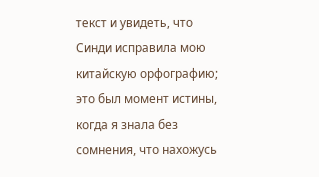текст и увидеть, что Синди исправила мою китайскую орфографию; это был момент истины, когда я знала без сомнения, что нахожусь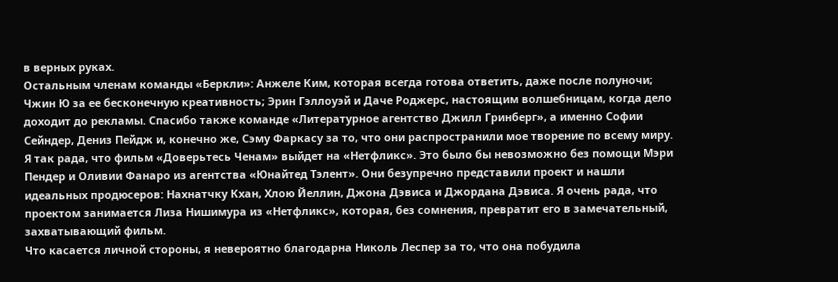в верных руках.
Остальным членам команды «Беркли»: Анжеле Ким, которая всегда готова ответить, даже после полуночи; Чжин Ю за ее бесконечную креативность; Эрин Гэллоуэй и Даче Роджерс, настоящим волшебницам, когда дело доходит до рекламы. Спасибо также команде «Литературное агентство Джилл Гринберг», а именно Софии Сейндер, Дениз Пейдж и, конечно же, Сэму Фаркасу за то, что они распространили мое творение по всему миру.
Я так рада, что фильм «Доверьтесь Ченам» выйдет на «Нетфликс». Это было бы невозможно без помощи Мэри Пендер и Оливии Фанаро из агентства «Юнайтед Тэлент». Они безупречно представили проект и нашли идеальных продюсеров: Нахнатчку Кхан, Хлою Йеллин, Джона Дэвиса и Джордана Дэвиса. Я очень рада, что проектом занимается Лиза Нишимура из «Нетфликс», которая, без сомнения, превратит его в замечательный, захватывающий фильм.
Что касается личной стороны, я невероятно благодарна Николь Леспер за то, что она побудила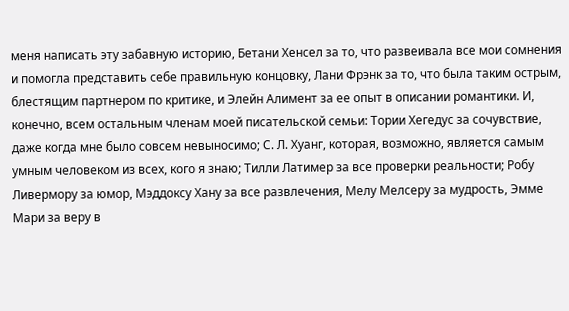меня написать эту забавную историю, Бетани Хенсел за то, что развеивала все мои сомнения и помогла представить себе правильную концовку, Лани Фрэнк за то, что была таким острым, блестящим партнером по критике, и Элейн Алимент за ее опыт в описании романтики. И, конечно, всем остальным членам моей писательской семьи: Тории Хегедус за сочувствие, даже когда мне было совсем невыносимо; С. Л. Хуанг, которая, возможно, является самым умным человеком из всех, кого я знаю; Тилли Латимер за все проверки реальности; Робу Ливермору за юмор, Мэддоксу Хану за все развлечения, Мелу Мелсеру за мудрость, Эмме Мари за веру в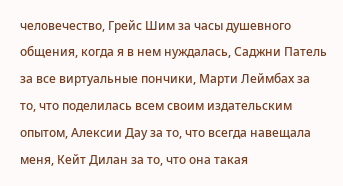человечество, Грейс Шим за часы душевного общения, когда я в нем нуждалась, Саджни Патель за все виртуальные пончики, Марти Леймбах за то, что поделилась всем своим издательским опытом, Алексии Дау за то, что всегда навещала меня, Кейт Дилан за то, что она такая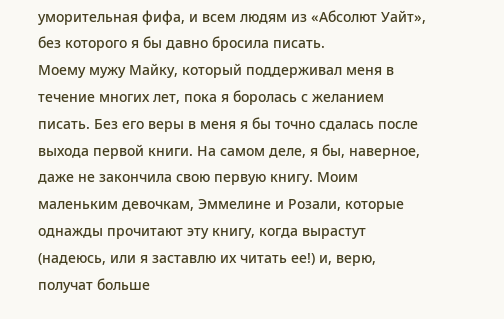уморительная фифа, и всем людям из «Абсолют Уайт», без которого я бы давно бросила писать.
Моему мужу Майку, который поддерживал меня в течение многих лет, пока я боролась с желанием писать. Без его веры в меня я бы точно сдалась после выхода первой книги. На самом деле, я бы, наверное, даже не закончила свою первую книгу. Моим маленьким девочкам, Эммелине и Розали, которые однажды прочитают эту книгу, когда вырастут (надеюсь, или я заставлю их читать ее!) и, верю, получат больше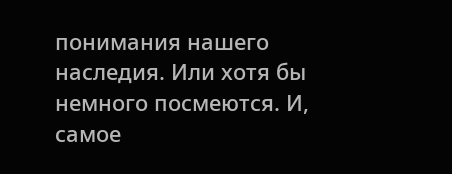понимания нашего наследия. Или хотя бы немного посмеются. И, самое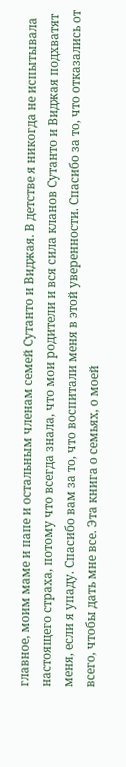главное, моим маме и папе и остальным членам семей Сутанто и Виджая. В детстве я никогда не испытывала настоящего страха, потому что всегда знала, что мои родители и вся сила кланов Сутанто и Виджая подхватят меня, если я упаду. Спасибо вам за то, что воспитали меня в этой уверенности. Спасибо за то, что отказались от всего, чтобы дать мне все. Эта книга о семьях, о моей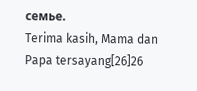семье.
Terima kasih, Mama dan Papa tersayang[26]26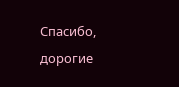Спасибо, дорогие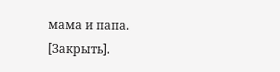мама и папа.
[Закрыть].